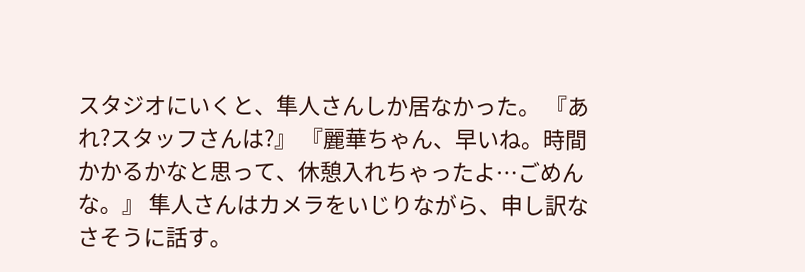スタジオにいくと、隼人さんしか居なかった。 『あれ?スタッフさんは?』 『麗華ちゃん、早いね。時間かかるかなと思って、休憩入れちゃったよ…ごめんな。』 隼人さんはカメラをいじりながら、申し訳なさそうに話す。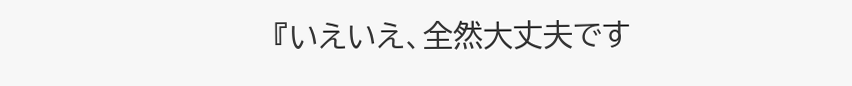『いえいえ、全然大丈夫です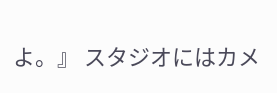よ。』 スタジオにはカメ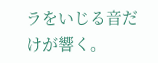ラをいじる音だけが響く。